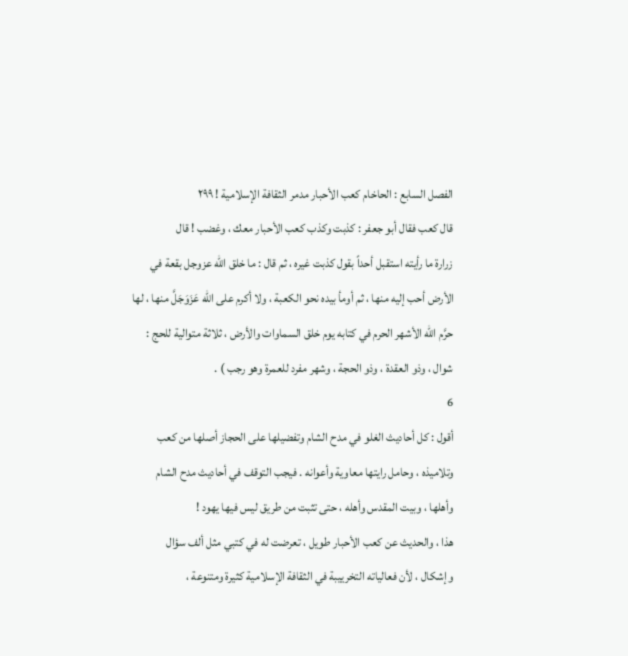الفصل السابع : الحاخام كعب الأحبار مدمر الثقافة الإسلامية ! ۲۹۹
قال كعب فقال أبو جعفر : كذبت وكذب كعب الأحبار معك ، وغضب ! قال
زرارة ما رأيته استقبل أحداً بقول كذبت غيره ، ثم قال : ما خلق الله عزوجل بقعة في
الأرض أحب إليه منها ، ثم أومأ بيده نحو الكعبة ، ولا أكرم على الله عَزَوَجَلَّ منها ، لها
حرَّم الله الأشهر الحرم في كتابه يوم خلق السماوات والأرض ، ثلاثة متوالية للحج :
شوال ، وذو العقدة ، وذو الحجة ، وشهر مفرد للعمرة وهو رجب ) .
6
أقول : كل أحاديث الغلو في مدح الشام وتفضيلها على الحجاز أصلها من كعب
وتلاميذه ، وحامل رايتها معاوية وأعوانه . فيجب التوقف في أحاديث مدح الشام
وأهلها ، وبيت المقدس وأهله ، حتى تثبت من طريق ليس فيها يهود !
هذا ، والحديث عن كعب الأحبار طويل ، تعرضت له في كتبي مثل ألف سؤال
وإشكال ، لأن فعالياته التخرييبة في الثقافة الإسلامية كثيرة ومتنوعة ،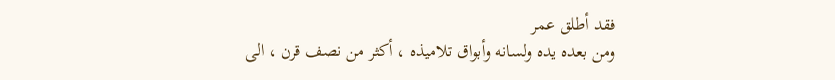فقد أطلق عمر
ومن بعده يده ولسانه وأبواق تلاميذه ، أكثر من نصف قرن ، الى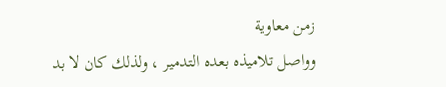زمن معاوية
وواصل تلاميذه بعده التدمير ، ولذلك كان لا بد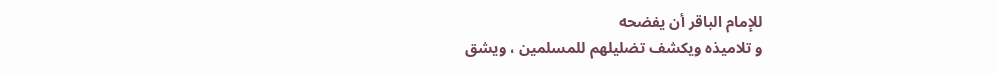للإمام الباقر أن يفضحه
و تلاميذه ويكشف تضليلهم للمسلمين ، ويشق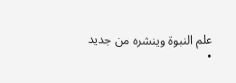علم النبوة وينشره من جديد
•